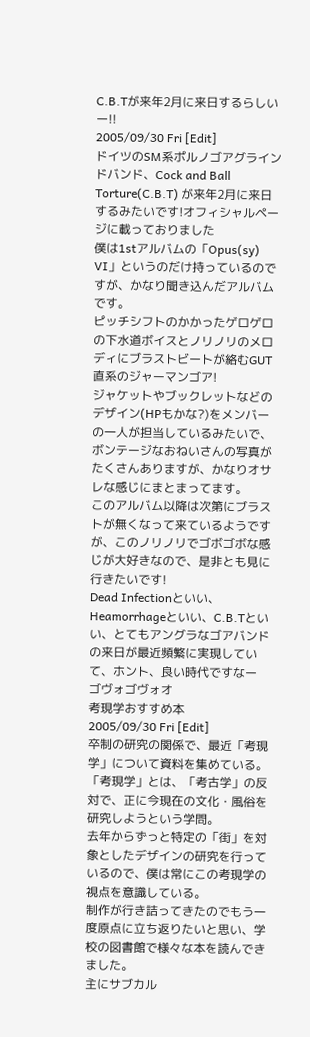C.B.Tが来年2月に来日するらしいー!!
2005/09/30 Fri [Edit]
ドイツのSM系ポルノゴアグラインドバンド、Cock and Ball Torture(C.B.T) が来年2月に来日するみたいです!オフィシャルページに載っておりました
僕は1stアルバムの「Opus(sy) VI」というのだけ持っているのですが、かなり聞き込んだアルバムです。
ピッチシフトのかかったゲロゲロの下水道ボイスとノリノリのメロディにブラストビートが絡むGUT直系のジャーマンゴア!
ジャケットやブックレットなどのデザイン(HPもかな?)をメンバーの一人が担当しているみたいで、ボンテージなおねいさんの写真がたくさんありますが、かなりオサレな感じにまとまってます。
このアルバム以降は次第にブラストが無くなって来ているようですが、このノリノリでゴボゴボな感じが大好きなので、是非とも見に行きたいです!
Dead Infectionといい、Heamorrhageといい、C.B.Tといい、とてもアングラなゴアバンドの来日が最近頻繁に実現していて、ホント、良い時代ですなー
ゴヴォゴヴォオ
考現学おすすめ本
2005/09/30 Fri [Edit]
卒制の研究の関係で、最近「考現学」について資料を集めている。
「考現学」とは、「考古学」の反対で、正に今現在の文化・風俗を研究しようという学問。
去年からずっと特定の「街」を対象としたデザインの研究を行っているので、僕は常にこの考現学の視点を意識している。
制作が行き詰ってきたのでもう一度原点に立ち返りたいと思い、学校の図書館で様々な本を読んできました。
主にサブカル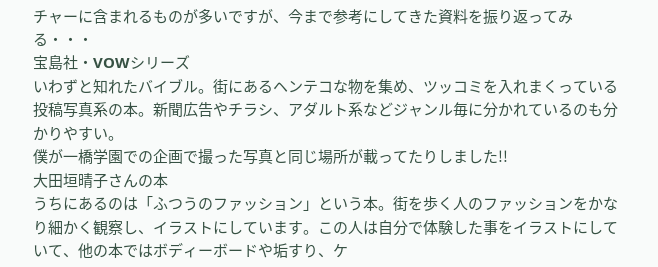チャーに含まれるものが多いですが、今まで参考にしてきた資料を振り返ってみる・・・
宝島社・VOWシリーズ
いわずと知れたバイブル。街にあるヘンテコな物を集め、ツッコミを入れまくっている投稿写真系の本。新聞広告やチラシ、アダルト系などジャンル毎に分かれているのも分かりやすい。
僕が一橋学園での企画で撮った写真と同じ場所が載ってたりしました!!
大田垣晴子さんの本
うちにあるのは「ふつうのファッション」という本。街を歩く人のファッションをかなり細かく観察し、イラストにしています。この人は自分で体験した事をイラストにしていて、他の本ではボディーボードや垢すり、ケ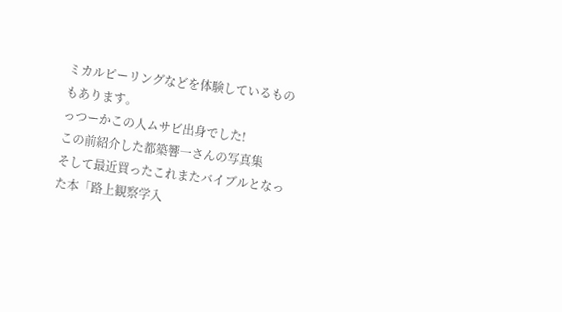ミカルピーリングなどを体験しているものもあります。
っつーかこの人ムサビ出身でした!
この前紹介した都築響一さんの写真集
そして最近買ったこれまたバイブルとなった本「路上観察学入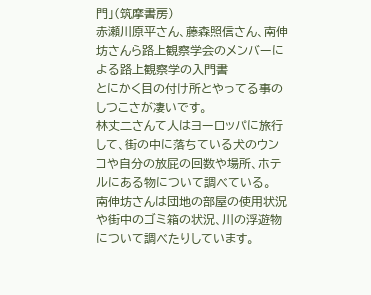門」(筑摩書房)
赤瀬川原平さん、藤森照信さん、南伸坊さんら路上観察学会のメンバーによる路上観察学の入門書
とにかく目の付け所とやってる事のしつこさが凄いです。
林丈二さんて人はヨーロッパに旅行して、街の中に落ちている犬のウンコや自分の放屁の回数や場所、ホテルにある物について調べている。
南伸坊さんは団地の部屋の使用状況や街中のゴミ箱の状況、川の浮遊物について調べたりしています。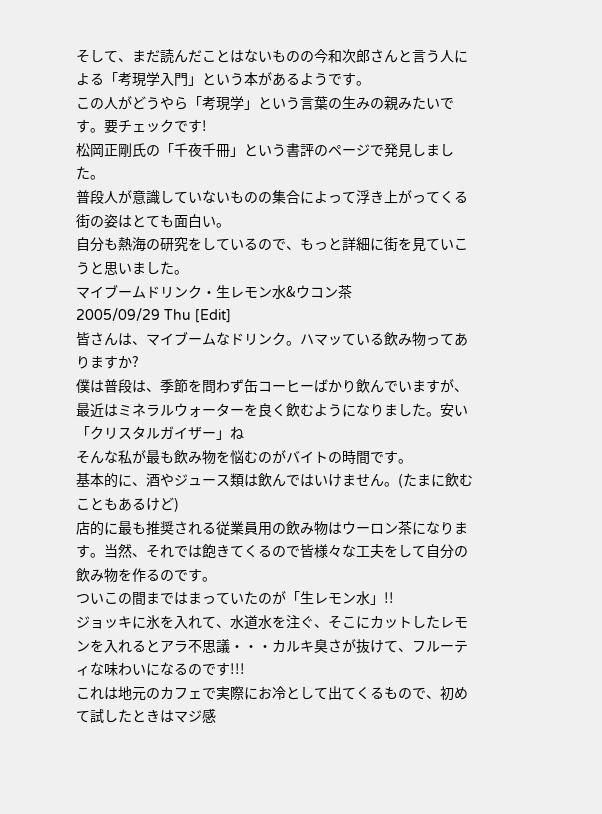そして、まだ読んだことはないものの今和次郎さんと言う人による「考現学入門」という本があるようです。
この人がどうやら「考現学」という言葉の生みの親みたいです。要チェックです!
松岡正剛氏の「千夜千冊」という書評のページで発見しました。
普段人が意識していないものの集合によって浮き上がってくる街の姿はとても面白い。
自分も熱海の研究をしているので、もっと詳細に街を見ていこうと思いました。
マイブームドリンク・生レモン水&ウコン茶
2005/09/29 Thu [Edit]
皆さんは、マイブームなドリンク。ハマッている飲み物ってありますか?
僕は普段は、季節を問わず缶コーヒーばかり飲んでいますが、最近はミネラルウォーターを良く飲むようになりました。安い「クリスタルガイザー」ね
そんな私が最も飲み物を悩むのがバイトの時間です。
基本的に、酒やジュース類は飲んではいけません。(たまに飲むこともあるけど)
店的に最も推奨される従業員用の飲み物はウーロン茶になります。当然、それでは飽きてくるので皆様々な工夫をして自分の飲み物を作るのです。
ついこの間まではまっていたのが「生レモン水」!!
ジョッキに氷を入れて、水道水を注ぐ、そこにカットしたレモンを入れるとアラ不思議・・・カルキ臭さが抜けて、フルーティな味わいになるのです!!!
これは地元のカフェで実際にお冷として出てくるもので、初めて試したときはマジ感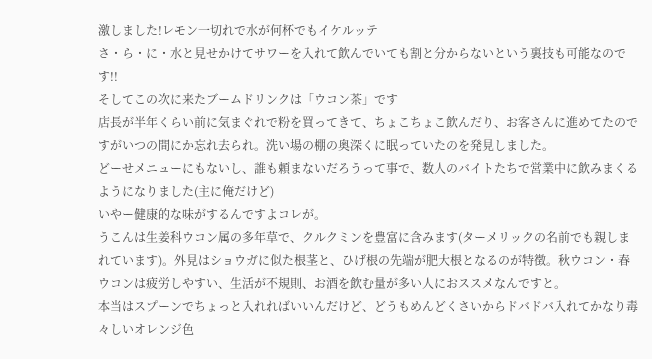激しました!レモン一切れで水が何杯でもイケルッテ
さ・ら・に・水と見せかけてサワーを入れて飲んでいても割と分からないという裏技も可能なのです!!
そしてこの次に来たブームドリンクは「ウコン茶」です
店長が半年くらい前に気まぐれで粉を買ってきて、ちょこちょこ飲んだり、お客さんに進めてたのですがいつの間にか忘れ去られ。洗い場の棚の奥深くに眠っていたのを発見しました。
どーせメニューにもないし、誰も頼まないだろうって事で、数人のバイトたちで営業中に飲みまくるようになりました(主に俺だけど)
いやー健康的な味がするんですよコレが。
うこんは生姜科ウコン属の多年草で、クルクミンを豊富に含みます(ターメリックの名前でも親しまれています)。外見はショウガに似た根茎と、ひげ根の先端が肥大根となるのが特徴。秋ウコン・春ウコンは疲労しやすい、生活が不規則、お酒を飲む量が多い人におススメなんですと。
本当はスプーンでちょっと入れればいいんだけど、どうもめんどくさいからドバドバ入れてかなり毒々しいオレンジ色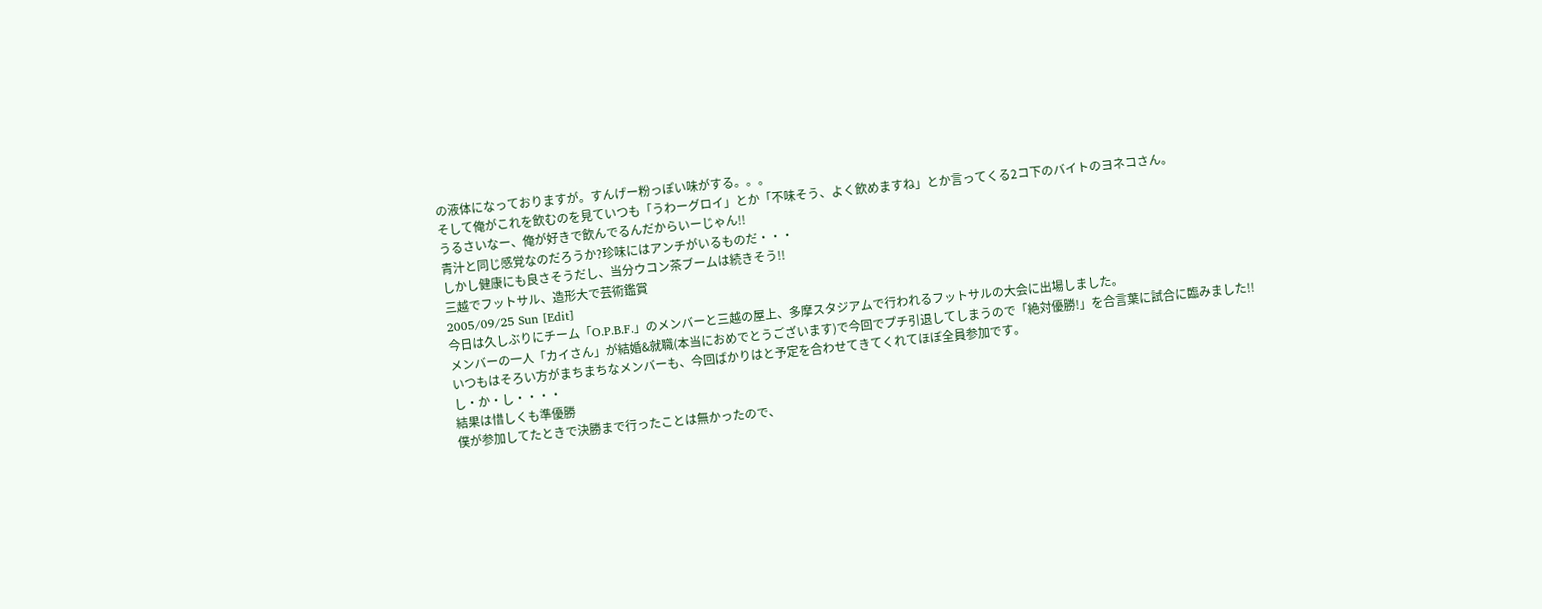の液体になっておりますが。すんげー粉っぽい味がする。。。
そして俺がこれを飲むのを見ていつも「うわーグロイ」とか「不味そう、よく飲めますね」とか言ってくる2コ下のバイトのヨネコさん。
うるさいなー、俺が好きで飲んでるんだからいーじゃん!!
青汁と同じ感覚なのだろうか?珍味にはアンチがいるものだ・・・
しかし健康にも良さそうだし、当分ウコン茶ブームは続きそう!!
三越でフットサル、造形大で芸術鑑賞
2005/09/25 Sun [Edit]
今日は久しぶりにチーム「O.P.B.F.」のメンバーと三越の屋上、多摩スタジアムで行われるフットサルの大会に出場しました。
メンバーの一人「カイさん」が結婚&就職(本当におめでとうございます)で今回でプチ引退してしまうので「絶対優勝!」を合言葉に試合に臨みました!!
いつもはそろい方がまちまちなメンバーも、今回ばかりはと予定を合わせてきてくれてほぼ全員参加です。
し・か・し・・・・
結果は惜しくも準優勝
僕が参加してたときで決勝まで行ったことは無かったので、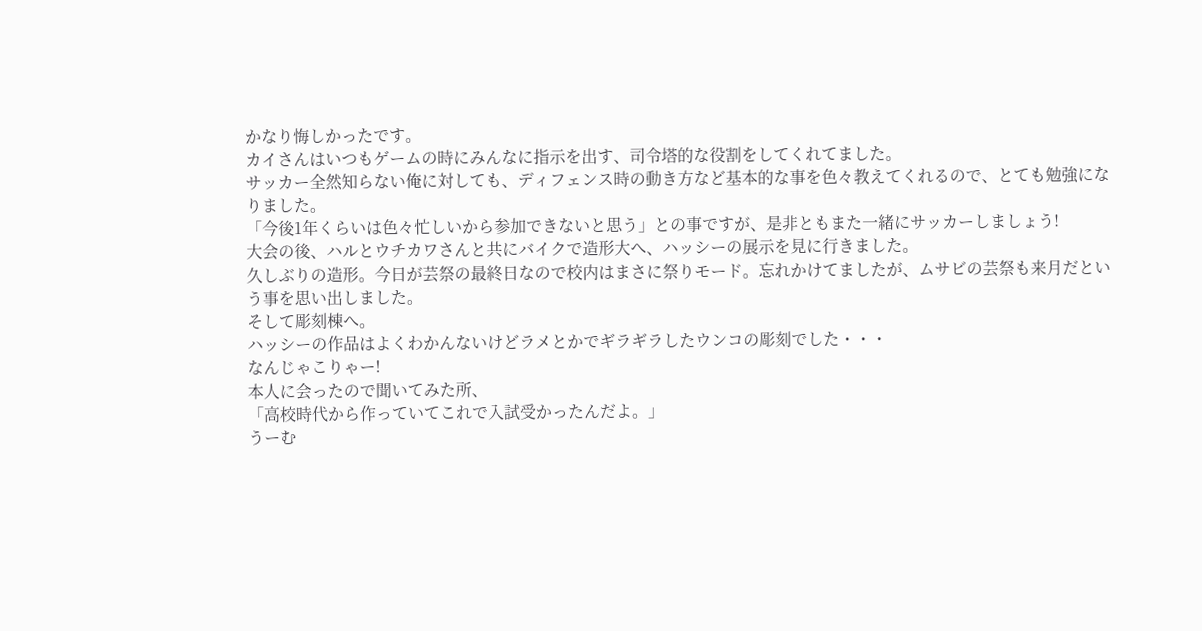かなり悔しかったです。
カイさんはいつもゲームの時にみんなに指示を出す、司令塔的な役割をしてくれてました。
サッカー全然知らない俺に対しても、ディフェンス時の動き方など基本的な事を色々教えてくれるので、とても勉強になりました。
「今後1年くらいは色々忙しいから参加できないと思う」との事ですが、是非ともまた一緒にサッカーしましょう!
大会の後、ハルとウチカワさんと共にバイクで造形大へ、ハッシーの展示を見に行きました。
久しぶりの造形。今日が芸祭の最終日なので校内はまさに祭りモード。忘れかけてましたが、ムサビの芸祭も来月だという事を思い出しました。
そして彫刻棟へ。
ハッシーの作品はよくわかんないけどラメとかでギラギラしたウンコの彫刻でした・・・
なんじゃこりゃー!
本人に会ったので聞いてみた所、
「高校時代から作っていてこれで入試受かったんだよ。」
うーむ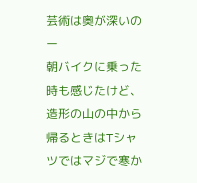芸術は奥が深いのー
朝バイクに乗った時も感じたけど、造形の山の中から帰るときはTシャツではマジで寒か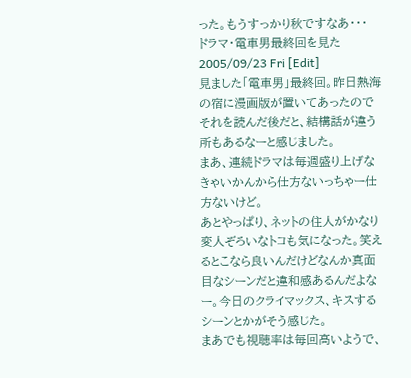った。もうすっかり秋ですなあ・・・
ドラマ・電車男最終回を見た
2005/09/23 Fri [Edit]
見ました「電車男」最終回。昨日熱海の宿に漫画版が置いてあったのでそれを読んだ後だと、結構話が違う所もあるなーと感じました。
まあ、連続ドラマは毎週盛り上げなきゃいかんから仕方ないっちゃー仕方ないけど。
あとやっぱり、ネットの住人がかなり変人ぞろいなトコも気になった。笑えるとこなら良いんだけどなんか真面目なシーンだと違和感あるんだよなー。今日のクライマックス、キスするシーンとかがそう感じた。
まあでも視聴率は毎回高いようで、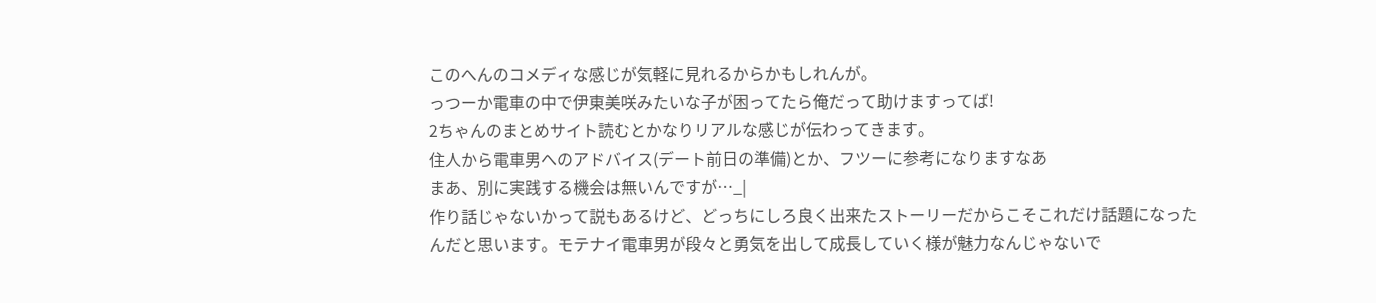このへんのコメディな感じが気軽に見れるからかもしれんが。
っつーか電車の中で伊東美咲みたいな子が困ってたら俺だって助けますってば!
2ちゃんのまとめサイト読むとかなりリアルな感じが伝わってきます。
住人から電車男へのアドバイス(デート前日の準備)とか、フツーに参考になりますなあ
まあ、別に実践する機会は無いんですが…_|
作り話じゃないかって説もあるけど、どっちにしろ良く出来たストーリーだからこそこれだけ話題になったんだと思います。モテナイ電車男が段々と勇気を出して成長していく様が魅力なんじゃないで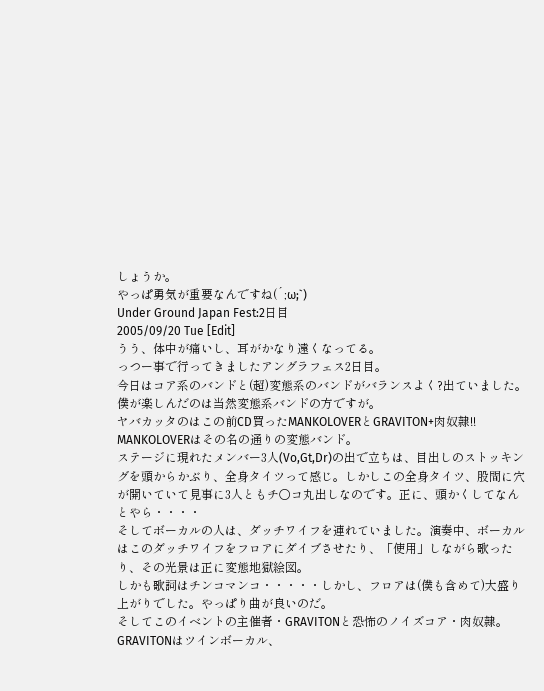しょうか。
やっぱ勇気が重要なんですね(´;ω;`)
Under Ground Japan Fest:2日目
2005/09/20 Tue [Edit]
うう、体中が痛いし、耳がかなり遠くなってる。
っつー事で行ってきましたアングラフェス2日目。
今日はコア系のバンドと(超)変態系のバンドがバランスよく?出ていました。
僕が楽しんだのは当然変態系バンドの方ですが。
ヤバカッタのはこの前CD買ったMANKOLOVERとGRAVITON+肉奴隷!!
MANKOLOVERはその名の通りの変態バンド。
ステージに現れたメンバー3人(Vo,Gt,Dr)の出で立ちは、目出しのストッキングを頭からかぶり、全身タイツって感じ。しかしこの全身タイツ、股間に穴が開いていて見事に3人ともチ○コ丸出しなのです。正に、頭かくしてなんとやら・・・・
そしてボーカルの人は、ダッチワイフを連れていました。演奏中、ボーカルはこのダッチワイフをフロアにダイブさせたり、「使用」しながら歌ったり、その光景は正に変態地獄絵図。
しかも歌詞はチンコマンコ・・・・・しかし、フロアは(僕も含めて)大盛り上がりでした。やっぱり曲が良いのだ。
そしてこのイベントの主催者・GRAVITONと恐怖のノイズコア・肉奴隷。
GRAVITONはツインボーカル、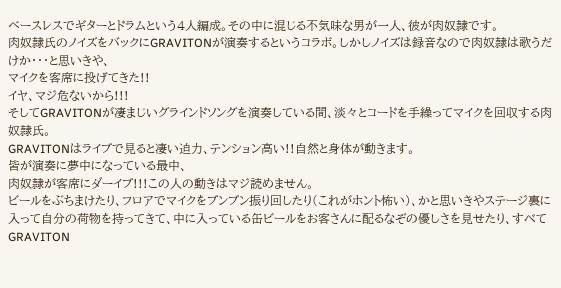ベースレスでギターとドラムという4人編成。その中に混じる不気味な男が一人、彼が肉奴隷です。
肉奴隷氏のノイズをバックにGRAVITONが演奏するというコラボ。しかしノイズは録音なので肉奴隷は歌うだけか・・・と思いきや、
マイクを客席に投げてきた!!
イヤ、マジ危ないから!!!
そしてGRAVITONが凄まじいグラインドソングを演奏している間、淡々とコードを手繰ってマイクを回収する肉奴隷氏。
GRAVITONはライブで見ると凄い迫力、テンション高い!!自然と身体が動きます。
皆が演奏に夢中になっている最中、
肉奴隷が客席にダーイブ!!!この人の動きはマジ読めません。
ビールをぶちまけたり、フロアでマイクをブンブン振り回したり(これがホント怖い)、かと思いきやステージ裏に入って自分の荷物を持ってきて、中に入っている缶ビールをお客さんに配るなぞの優しさを見せたり、すべてGRAVITON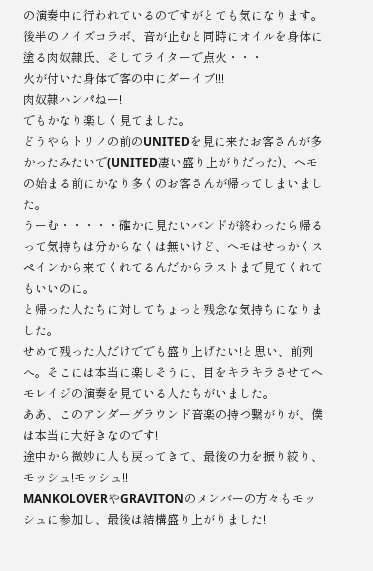の演奏中に行われているのですがとても気になります。
後半のノイズコラボ、音が止むと同時にオイルを身体に塗る肉奴隷氏、そしてライターで点火・・・
火が付いた身体で客の中にダーイブ!!!
肉奴隷ハンパねー!
でもかなり楽しく見てました。
どうやらトリノの前のUNITEDを見に来たお客さんが多かったみたいで(UNITED凄い盛り上がりだった)、ヘモの始まる前にかなり多くのお客さんが帰ってしまいました。
うーむ・・・・・確かに見たいバンドが終わったら帰るって気持ちは分からなくは無いけど、ヘモはせっかくスペインから来てくれてるんだからラストまで見てくれてもいいのに。
と帰った人たちに対してちょっと残念な気持ちになりました。
せめて残った人だけででも盛り上げたい!と思い、前列へ。そこには本当に楽しそうに、目をキラキラさせてヘモレイジの演奏を見ている人たちがいました。
ああ、このアンダーグラウンド音楽の持つ繋がりが、僕は本当に大好きなのです!
途中から微妙に人も戻ってきて、最後の力を振り絞り、モッシュ!モッシュ!!
MANKOLOVERやGRAVITONのメンバーの方々もモッシュに参加し、最後は結構盛り上がりました!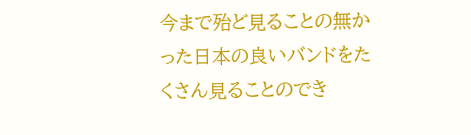今まで殆ど見ることの無かった日本の良いバンドをたくさん見ることのでき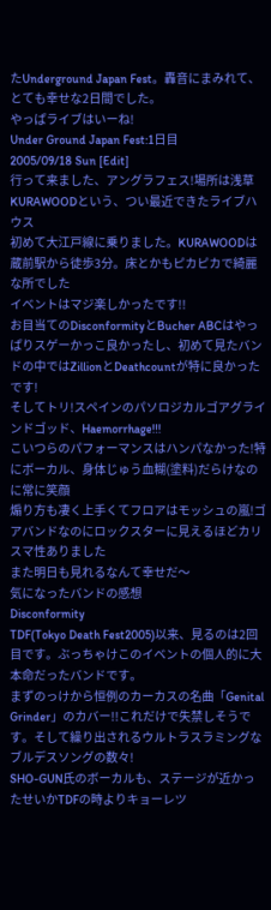たUnderground Japan Fest。轟音にまみれて、とても幸せな2日間でした。
やっぱライブはいーね!
Under Ground Japan Fest:1日目
2005/09/18 Sun [Edit]
行って来ました、アングラフェス!場所は浅草KURAWOODという、つい最近できたライブハウス
初めて大江戸線に乗りました。KURAWOODは蔵前駅から徒歩3分。床とかもピカピカで綺麗な所でした
イベントはマジ楽しかったです!!
お目当てのDisconformityとBucher ABCはやっぱりスゲーかっこ良かったし、初めて見たバンドの中ではZillionとDeathcountが特に良かったです!
そしてトリ!スペインのパソロジカルゴアグラインドゴッド、Haemorrhage!!!
こいつらのパフォーマンスはハンパなかった!特にボーカル、身体じゅう血糊(塗料)だらけなのに常に笑顔
煽り方も凄く上手くてフロアはモッシュの嵐!ゴアバンドなのにロックスターに見えるほどカリスマ性ありました
また明日も見れるなんて幸せだ〜
気になったバンドの感想
Disconformity
TDF(Tokyo Death Fest2005)以来、見るのは2回目です。ぶっちゃけこのイベントの個人的に大本命だったバンドです。
まずのっけから恒例のカーカスの名曲「Genital Grinder」のカバー!!これだけで失禁しそうです。そして繰り出されるウルトラスラミングなブルデスソングの数々!
SHO-GUN氏のボーカルも、ステージが近かったせいかTDFの時よりキョーレツ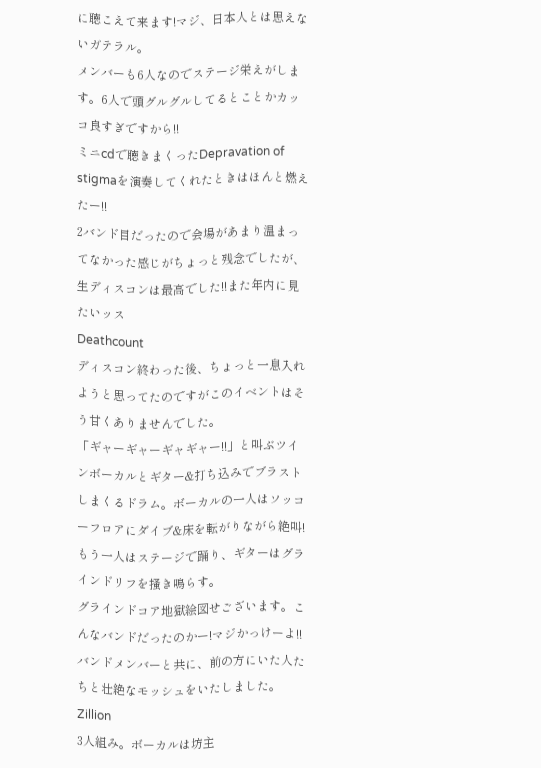に聴こえて来ます!マジ、日本人とは思えないガテラル。
メンバーも6人なのでステージ栄えがします。6人で頭グルグルしてるとことかカッコ良すぎですから!!
ミニcdで聴きまくったDepravation of stigmaを演奏してくれたときはほんと燃えたー!!
2バンド目だったので会場があまり温まってなかった感じがちょっと残念でしたが、生ディスコンは最高でした!!また年内に見たいッス
Deathcount
ディスコン終わった後、ちょっと一息入れようと思ってたのですがこのイベントはそう甘くありませんでした。
「ギャーギャーギャギャー!!」と叫ぶツインボーカルとギター&打ち込みでブラストしまくるドラム。ボーカルの一人はソッコーフロアにダイブ&床を転がりながら絶叫!もう一人はステージで踊り、ギターはグラインドリフを掻き鳴らす。
グラインドコア地獄絵図せございます。こんなバンドだったのかー!マジかっけーよ!!
バンドメンバーと共に、前の方にいた人たちと壮絶なモッシュをいたしました。
Zillion
3人組み。ボーカルは坊主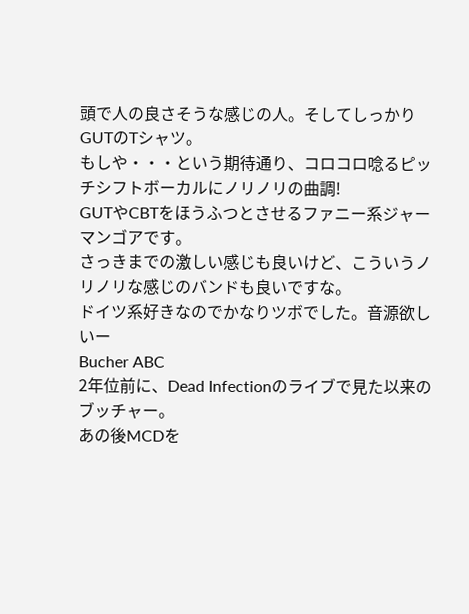頭で人の良さそうな感じの人。そしてしっかりGUTのTシャツ。
もしや・・・という期待通り、コロコロ唸るピッチシフトボーカルにノリノリの曲調!
GUTやCBTをほうふつとさせるファニー系ジャーマンゴアです。
さっきまでの激しい感じも良いけど、こういうノリノリな感じのバンドも良いですな。
ドイツ系好きなのでかなりツボでした。音源欲しいー
Bucher ABC
2年位前に、Dead Infectionのライブで見た以来のブッチャー。
あの後MCDを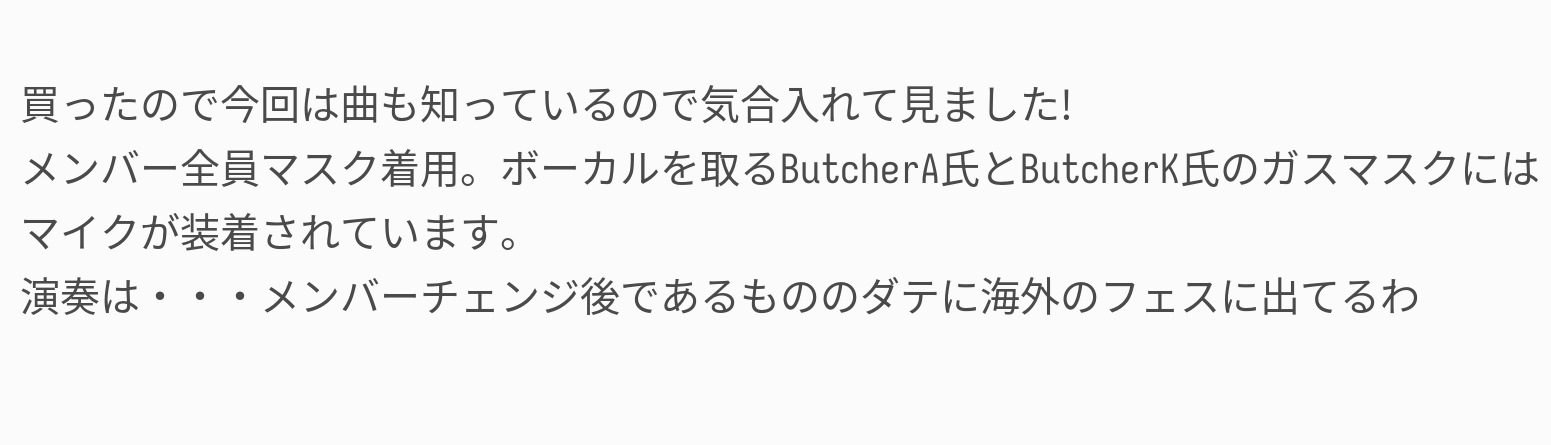買ったので今回は曲も知っているので気合入れて見ました!
メンバー全員マスク着用。ボーカルを取るButcherA氏とButcherK氏のガスマスクにはマイクが装着されています。
演奏は・・・メンバーチェンジ後であるもののダテに海外のフェスに出てるわ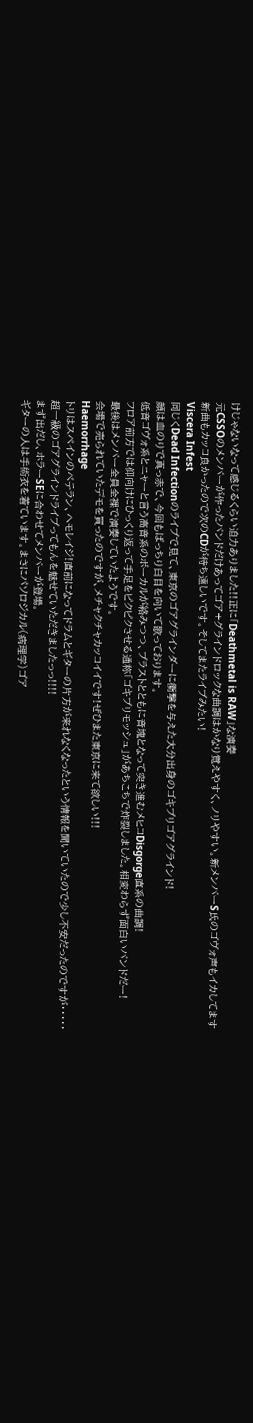けじゃないなって感じるくらい迫力ありました!!正に「Deathmetal is RAW」な演奏
元CSSOのメンバーが作ったバンドだけあってゴア+グラインドロックな曲調はかなり覚えやすく、ノリやすい。新メンバーS氏のゴヴォ声もイカしてます
新曲もカッコ良かったので次のCDが待ち遠しいです。そしてまたライブみたい!
Viscera Infest
同じくDead Infectionのライブで見て、東京のゴアグラインダーに衝撃を与えた大分出身のゴキブリゴアグラインド!
顔は血のりで真っ赤で、今回もばっちり白目を向いて歌っております。
低音ゴヴォ系とニャーと言う高音系のボーカルが絡みつつ、ブラストとともに音塊となって突き進むメヒコDisgorge直系の曲調!
フロア前方では仰向けにひっくり返って手足をピクピクさせる通称「ゴキブリモッシュ」があちこちで炸裂しました。相変わらず面白いバンドだー!
最後はメンバー全員全裸で演奏していたようです。
会場で売られていたデモを買ったのですが、メチャクチャカッコイイです!ぜひまた東京に来て欲しい!!!
Haemorrhage
トリはスペインのベテラン、ヘモレイジ!直前になってドラムとギターの片方が来れなくなったという情報を聞いていたので少し不安だったのですが・・・・・
超一級のゴアグラインドライブってもんを魅せていただきましたっっ!!!!
まず出だし、ホラーSEに合わせてメンバーが登場。
ギターの人は手術衣を着ています。まさにパソロジカル(病理学)ゴア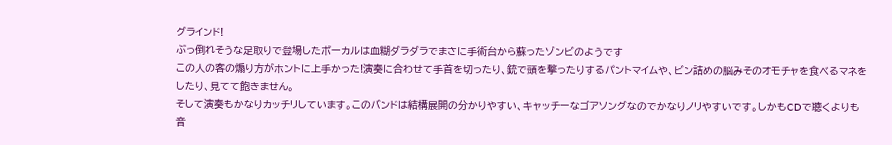グラインド!
ぶっ倒れそうな足取りで登場したボーカルは血糊ダラダラでまさに手術台から蘇ったゾンビのようです
この人の客の煽り方がホントに上手かった!演奏に合わせて手首を切ったり、銃で頭を撃ったりするパントマイムや、ビン詰めの脳みそのオモチャを食べるマネをしたり、見てて飽きません。
そして演奏もかなりカッチリしています。このバンドは結構展開の分かりやすい、キャッチーなゴアソングなのでかなりノリやすいです。しかもCDで聴くよりも音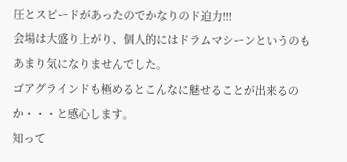圧とスピードがあったのでかなりのド迫力!!!
会場は大盛り上がり、個人的にはドラムマシーンというのもあまり気になりませんでした。
ゴアグラインドも極めるとこんなに魅せることが出来るのか・・・と感心します。
知って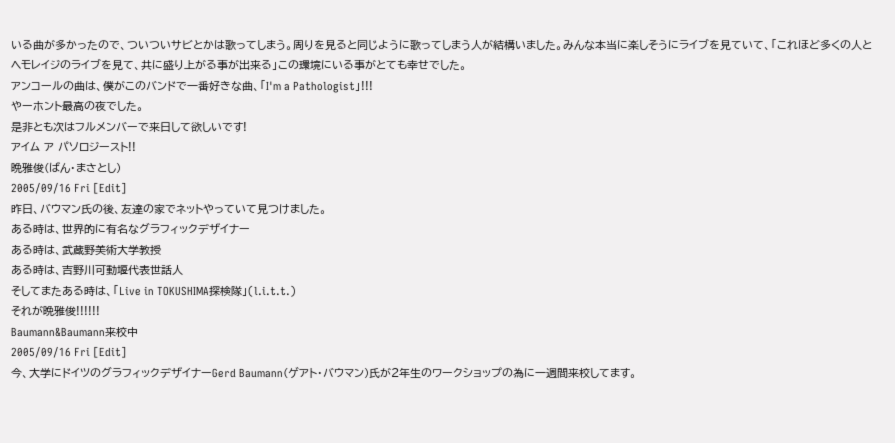いる曲が多かったので、ついついサビとかは歌ってしまう。周りを見ると同じように歌ってしまう人が結構いました。みんな本当に楽しそうにライブを見ていて、「これほど多くの人とヘモレイジのライブを見て、共に盛り上がる事が出来る」この環境にいる事がとても幸せでした。
アンコールの曲は、僕がこのバンドで一番好きな曲、「I'm a Pathologist」!!!
やーホント最高の夜でした。
是非とも次はフルメンバーで来日して欲しいです!
アイム ア パソロジースト!!
晩雅俊(ばん・まさとし)
2005/09/16 Fri [Edit]
昨日、バウマン氏の後、友達の家でネットやっていて見つけました。
ある時は、世界的に有名なグラフィックデザイナー
ある時は、武蔵野美術大学教授
ある時は、吉野川可動堰代表世話人
そしてまたある時は、「Live in TOKUSHIMA探検隊」(l.i.t.t.)
それが晩雅俊!!!!!!
Baumann&Baumann来校中
2005/09/16 Fri [Edit]
今、大学にドイツのグラフィックデザイナーGerd Baumann(ゲアト・バウマン)氏が2年生のワークショップの為に一週間来校してます。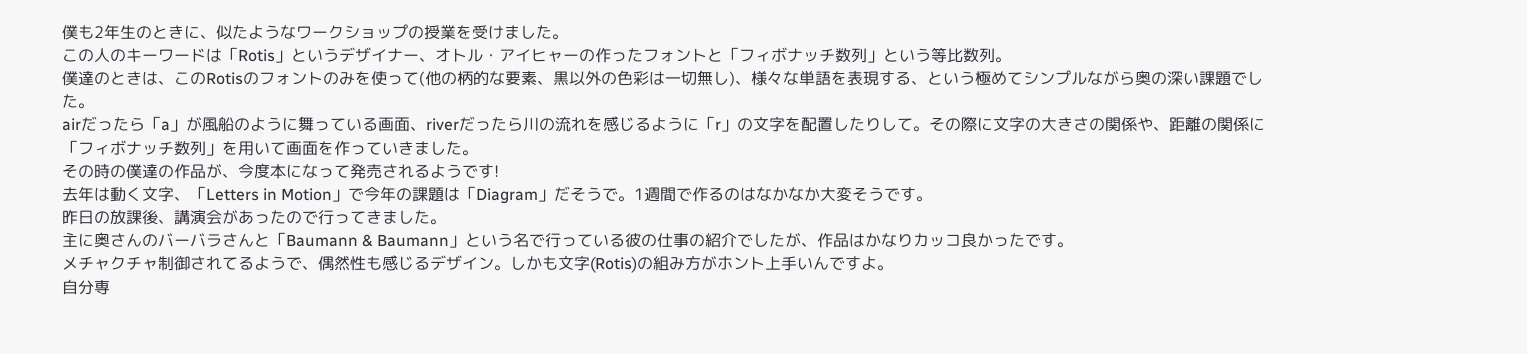僕も2年生のときに、似たようなワークショップの授業を受けました。
この人のキーワードは「Rotis」というデザイナー、オトル・アイヒャーの作ったフォントと「フィボナッチ数列」という等比数列。
僕達のときは、このRotisのフォントのみを使って(他の柄的な要素、黒以外の色彩は一切無し)、様々な単語を表現する、という極めてシンプルながら奥の深い課題でした。
airだったら「a」が風船のように舞っている画面、riverだったら川の流れを感じるように「r」の文字を配置したりして。その際に文字の大きさの関係や、距離の関係に「フィボナッチ数列」を用いて画面を作っていきました。
その時の僕達の作品が、今度本になって発売されるようです!
去年は動く文字、「Letters in Motion」で今年の課題は「Diagram」だそうで。1週間で作るのはなかなか大変そうです。
昨日の放課後、講演会があったので行ってきました。
主に奥さんのバーバラさんと「Baumann & Baumann」という名で行っている彼の仕事の紹介でしたが、作品はかなりカッコ良かったです。
メチャクチャ制御されてるようで、偶然性も感じるデザイン。しかも文字(Rotis)の組み方がホント上手いんですよ。
自分専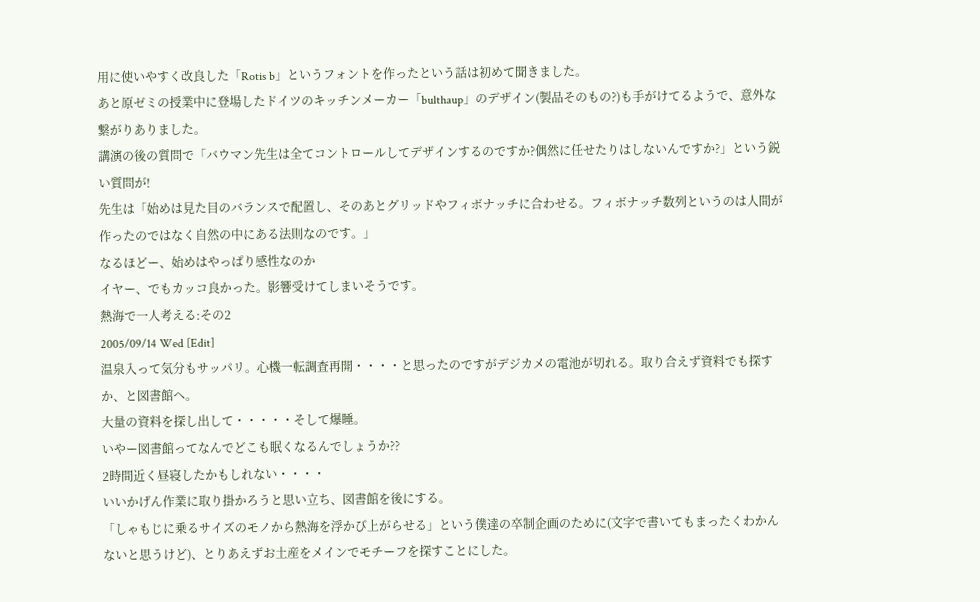用に使いやすく改良した「Rotis b」というフォントを作ったという話は初めて聞きました。
あと原ゼミの授業中に登場したドイツのキッチンメーカー「bulthaup」のデザイン(製品そのもの?)も手がけてるようで、意外な繋がりありました。
講演の後の質問で「バウマン先生は全てコントロールしてデザインするのですか?偶然に任せたりはしないんですか?」という鋭い質問が!
先生は「始めは見た目のバランスで配置し、そのあとグリッドやフィボナッチに合わせる。フィボナッチ数列というのは人間が作ったのではなく自然の中にある法則なのです。」
なるほどー、始めはやっぱり感性なのか
イヤー、でもカッコ良かった。影響受けてしまいそうです。
熱海で一人考える:その2
2005/09/14 Wed [Edit]
温泉入って気分もサッパリ。心機一転調査再開・・・・と思ったのですがデジカメの電池が切れる。取り合えず資料でも探すか、と図書館へ。
大量の資料を探し出して・・・・・そして爆睡。
いやー図書館ってなんでどこも眠くなるんでしょうか??
2時間近く昼寝したかもしれない・・・・
いいかげん作業に取り掛かろうと思い立ち、図書館を後にする。
「しゃもじに乗るサイズのモノから熱海を浮かび上がらせる」という僕達の卒制企画のために(文字で書いてもまったくわかんないと思うけど)、とりあえずお土産をメインでモチーフを探すことにした。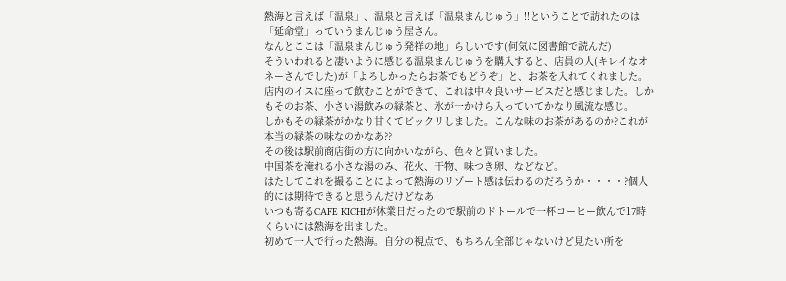熱海と言えば「温泉」、温泉と言えば「温泉まんじゅう」!!ということで訪れたのは「延命堂」っていうまんじゅう屋さん。
なんとここは「温泉まんじゅう発祥の地」らしいです(何気に図書館で読んだ)
そういわれると凄いように感じる温泉まんじゅうを購入すると、店員の人(キレイなオネーさんでした)が「よろしかったらお茶でもどうぞ」と、お茶を入れてくれました。
店内のイスに座って飲むことができて、これは中々良いサービスだと感じました。しかもそのお茶、小さい湯飲みの緑茶と、氷が一かけら入っていてかなり風流な感じ。
しかもその緑茶がかなり甘くてビックリしました。こんな味のお茶があるのか?これが本当の緑茶の味なのかなあ??
その後は駅前商店街の方に向かいながら、色々と買いました。
中国茶を淹れる小さな湯のみ、花火、干物、味つき卵、などなど。
はたしてこれを撮ることによって熱海のリゾート感は伝わるのだろうか・・・・?個人的には期待できると思うんだけどなあ
いつも寄るCAFE KICHIが休業日だったので駅前のドトールで一杯コーヒー飲んで17時くらいには熱海を出ました。
初めて一人で行った熱海。自分の視点で、もちろん全部じゃないけど見たい所を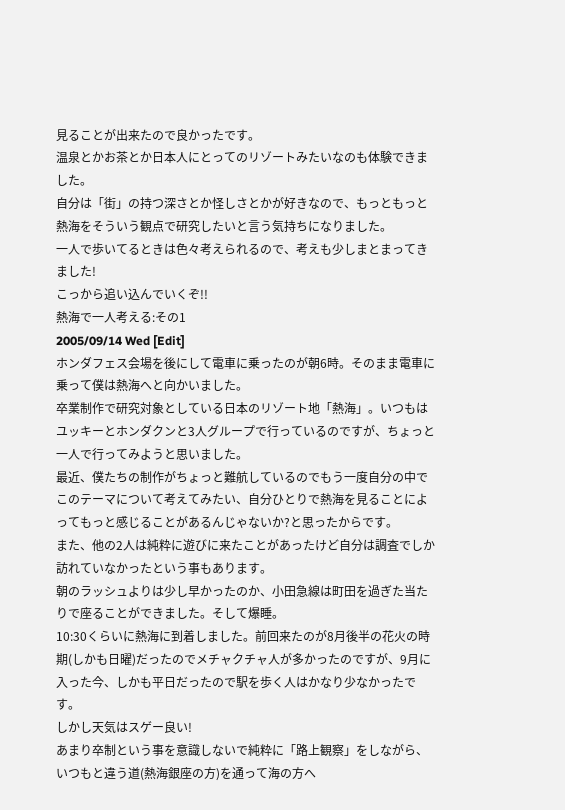見ることが出来たので良かったです。
温泉とかお茶とか日本人にとってのリゾートみたいなのも体験できました。
自分は「街」の持つ深さとか怪しさとかが好きなので、もっともっと熱海をそういう観点で研究したいと言う気持ちになりました。
一人で歩いてるときは色々考えられるので、考えも少しまとまってきました!
こっから追い込んでいくぞ!!
熱海で一人考える:その1
2005/09/14 Wed [Edit]
ホンダフェス会場を後にして電車に乗ったのが朝6時。そのまま電車に乗って僕は熱海へと向かいました。
卒業制作で研究対象としている日本のリゾート地「熱海」。いつもはユッキーとホンダクンと3人グループで行っているのですが、ちょっと一人で行ってみようと思いました。
最近、僕たちの制作がちょっと難航しているのでもう一度自分の中でこのテーマについて考えてみたい、自分ひとりで熱海を見ることによってもっと感じることがあるんじゃないか?と思ったからです。
また、他の2人は純粋に遊びに来たことがあったけど自分は調査でしか訪れていなかったという事もあります。
朝のラッシュよりは少し早かったのか、小田急線は町田を過ぎた当たりで座ることができました。そして爆睡。
10:30くらいに熱海に到着しました。前回来たのが8月後半の花火の時期(しかも日曜)だったのでメチャクチャ人が多かったのですが、9月に入った今、しかも平日だったので駅を歩く人はかなり少なかったです。
しかし天気はスゲー良い!
あまり卒制という事を意識しないで純粋に「路上観察」をしながら、いつもと違う道(熱海銀座の方)を通って海の方へ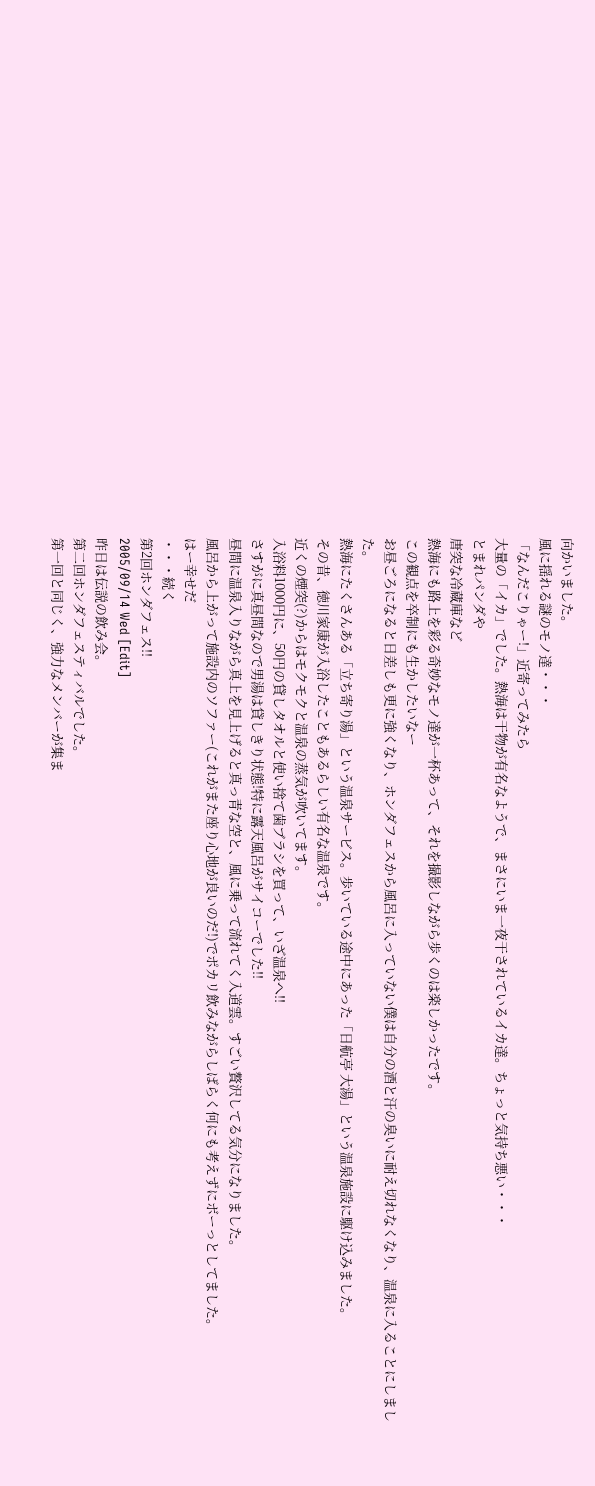向かいました。
風に揺れる謎のモノ達・・・
「なんだこりゃー!」近寄ってみたら
大量の「イカ」でした。熱海は干物が有名なようで、まさにいま一夜干されているイカ達。ちょっと気持ち悪い・・・
とまれパンダや
唐突な冷蔵庫など
熱海にも路上を彩る奇妙なモノ達が一杯あって、それを撮影しながら歩くのは楽しかったです。
この観点を卒制にも生かしたいなー
お昼ごろになると日差しも更に強くなり、ホンダフェスから風呂に入っていない僕は自分の酒と汗の臭いに耐え切れなくなり、温泉に入ることにしました。
熱海にたくさんある「立ち寄り湯」という温泉サービス。歩いている途中にあった「日航亭 大湯」という温泉施設に駆け込みました。
その昔、徳川家康が入浴したこともあるらしい有名な温泉です。
近くの煙突(?)からはモクモクと温泉の蒸気が吹いてます。
入浴料1000円に、50円の貸しタオルと使い捨て歯ブラシを買って、いざ温泉へ!!
さすがに真昼間なので男湯は貸しきり状態!特に露天風呂がサイコーでした!!
昼間に温泉入りながら真上を見上げると真っ青な空と、風に乗って流れてく入道雲。すごい贅沢してる気分になりました。
風呂から上がって施設内のソファー(これがまた座り心地が良いのだ!)でポカリ飲みながらしばらく何にも考えずにボーっとしてました。
はー幸せだ
・・・続く
第2回ホンダフェス!!
2005/09/14 Wed [Edit]
昨日は伝説の飲み会。
第二回ホンダフェスティバルでした。
第一回と同じく、強力なメンバーが集ま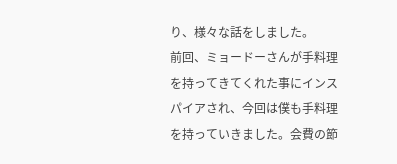り、様々な話をしました。
前回、ミョードーさんが手料理を持ってきてくれた事にインスパイアされ、今回は僕も手料理を持っていきました。会費の節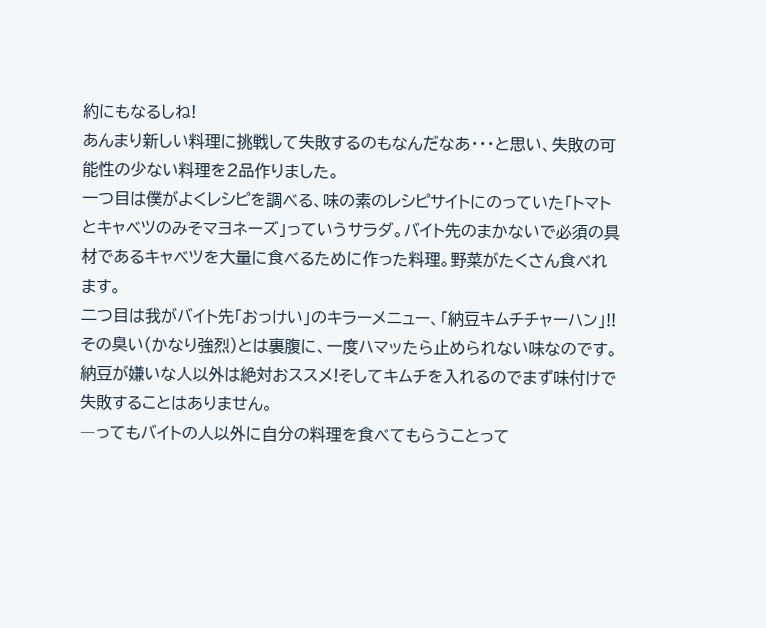約にもなるしね!
あんまり新しい料理に挑戦して失敗するのもなんだなあ・・・と思い、失敗の可能性の少ない料理を2品作りました。
一つ目は僕がよくレシピを調べる、味の素のレシピサイトにのっていた「トマトとキャベツのみそマヨネーズ」っていうサラダ。バイト先のまかないで必須の具材であるキャベツを大量に食べるために作った料理。野菜がたくさん食べれます。
二つ目は我がバイト先「おっけい」のキラーメニュー、「納豆キムチチャーハン」!!
その臭い(かなり強烈)とは裏腹に、一度ハマッたら止められない味なのです。納豆が嫌いな人以外は絶対おススメ!そしてキムチを入れるのでまず味付けで失敗することはありません。
―ってもバイトの人以外に自分の料理を食べてもらうことって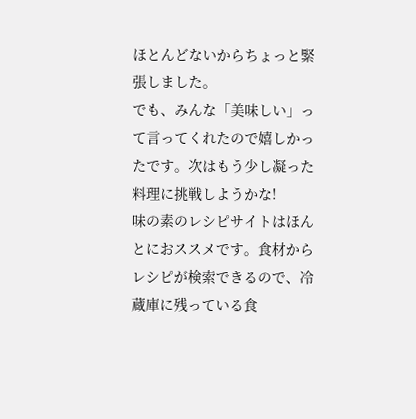ほとんどないからちょっと緊張しました。
でも、みんな「美味しい」って言ってくれたので嬉しかったです。次はもう少し凝った料理に挑戦しようかな!
味の素のレシピサイトはほんとにおススメです。食材からレシピが検索できるので、冷蔵庫に残っている食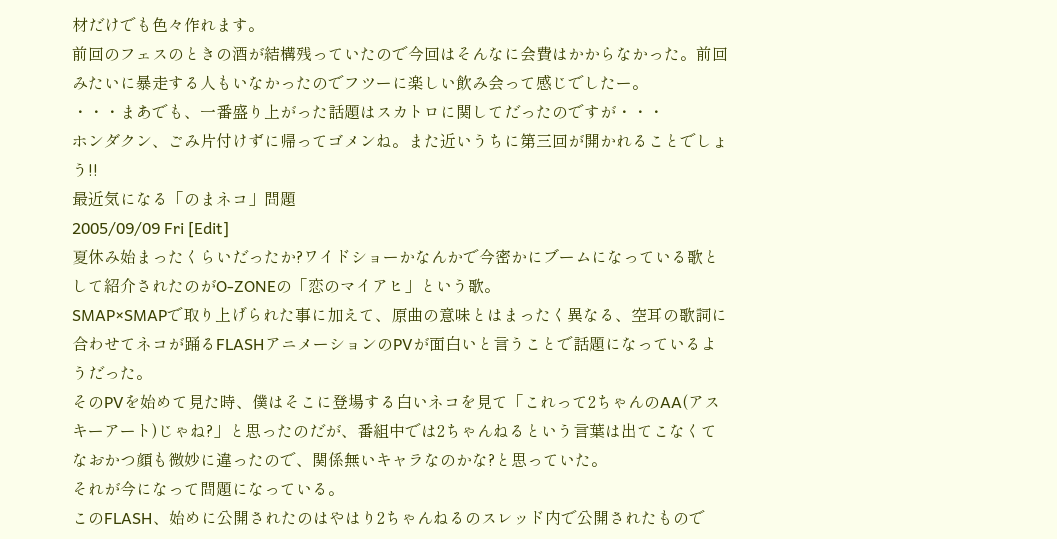材だけでも色々作れます。
前回のフェスのときの酒が結構残っていたので今回はそんなに会費はかからなかった。前回みたいに暴走する人もいなかったのでフツーに楽しい飲み会って感じでしたー。
・・・まあでも、一番盛り上がった話題はスカトロに関してだったのですが・・・
ホンダクン、ごみ片付けずに帰ってゴメンね。また近いうちに第三回が開かれることでしょう!!
最近気になる「のまネコ」問題
2005/09/09 Fri [Edit]
夏休み始まったくらいだったか?ワイドショーかなんかで今密かにブームになっている歌として紹介されたのがO-ZONEの「恋のマイアヒ」という歌。
SMAP×SMAPで取り上げられた事に加えて、原曲の意味とはまったく異なる、空耳の歌詞に合わせてネコが踊るFLASHアニメーションのPVが面白いと言うことで話題になっているようだった。
そのPVを始めて見た時、僕はそこに登場する白いネコを見て「これって2ちゃんのAA(アスキーアート)じゃね?」と思ったのだが、番組中では2ちゃんねるという言葉は出てこなくてなおかつ顔も微妙に違ったので、関係無いキャラなのかな?と思っていた。
それが今になって問題になっている。
このFLASH、始めに公開されたのはやはり2ちゃんねるのスレッド内で公開されたもので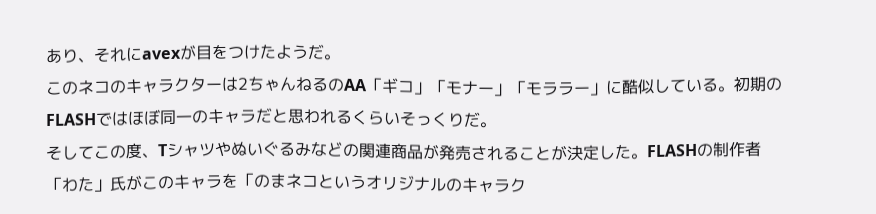あり、それにavexが目をつけたようだ。
このネコのキャラクターは2ちゃんねるのAA「ギコ」「モナー」「モララー」に酷似している。初期のFLASHではほぼ同一のキャラだと思われるくらいそっくりだ。
そしてこの度、Tシャツやぬいぐるみなどの関連商品が発売されることが決定した。FLASHの制作者「わた」氏がこのキャラを「のまネコというオリジナルのキャラク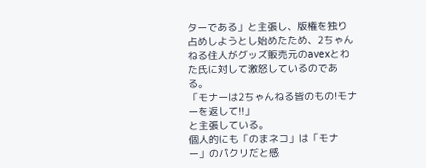ターである」と主張し、版権を独り占めしようとし始めたため、2ちゃんねる住人がグッズ販売元のavexとわた氏に対して激怒しているのである。
「モナーは2ちゃんねる皆のもの!モナーを返して!!」
と主張している。
個人的にも「のまネコ」は「モナー」のパクリだと感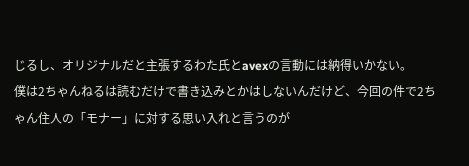じるし、オリジナルだと主張するわた氏とavexの言動には納得いかない。
僕は2ちゃんねるは読むだけで書き込みとかはしないんだけど、今回の件で2ちゃん住人の「モナー」に対する思い入れと言うのが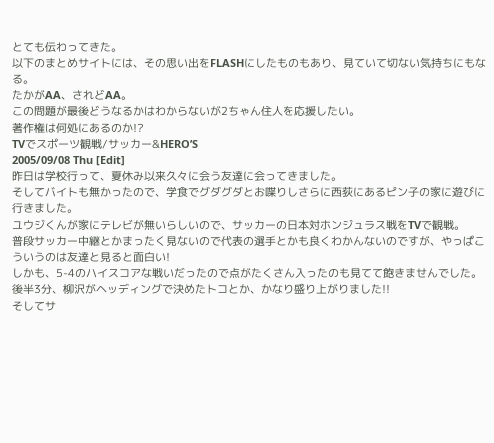とても伝わってきた。
以下のまとめサイトには、その思い出をFLASHにしたものもあり、見ていて切ない気持ちにもなる。
たかがAA、されどAA。
この問題が最後どうなるかはわからないが2ちゃん住人を応援したい。
著作権は何処にあるのか!?
TVでスポーツ観戦/サッカー&HERO’S
2005/09/08 Thu [Edit]
昨日は学校行って、夏休み以来久々に会う友達に会ってきました。
そしてバイトも無かったので、学食でグダグダとお喋りしさらに西荻にあるピン子の家に遊びに行きました。
ユウジくんが家にテレビが無いらしいので、サッカーの日本対ホンジュラス戦をTVで観戦。
普段サッカー中継とかまったく見ないので代表の選手とかも良くわかんないのですが、やっぱこういうのは友達と見ると面白い!
しかも、5-4のハイスコアな戦いだったので点がたくさん入ったのも見てて飽きませんでした。
後半3分、柳沢がヘッディングで決めたトコとか、かなり盛り上がりました!!
そしてサ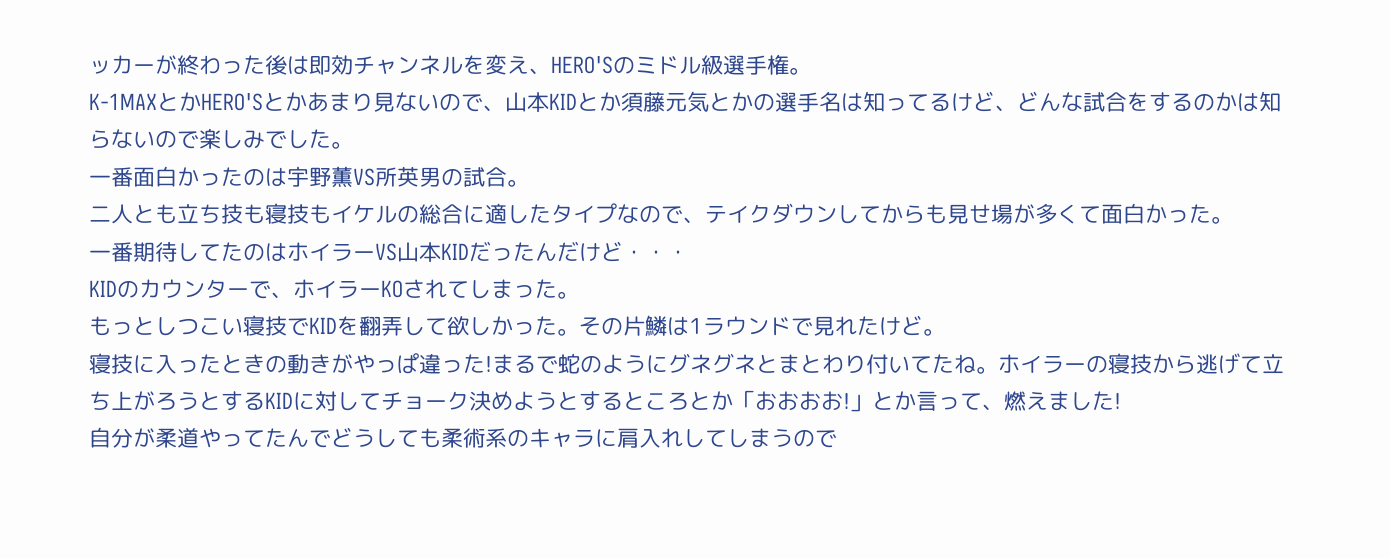ッカーが終わった後は即効チャンネルを変え、HERO'Sのミドル級選手権。
K-1MAXとかHERO'Sとかあまり見ないので、山本KIDとか須藤元気とかの選手名は知ってるけど、どんな試合をするのかは知らないので楽しみでした。
一番面白かったのは宇野薫VS所英男の試合。
二人とも立ち技も寝技もイケルの総合に適したタイプなので、テイクダウンしてからも見せ場が多くて面白かった。
一番期待してたのはホイラーVS山本KIDだったんだけど・・・
KIDのカウンターで、ホイラーKOされてしまった。
もっとしつこい寝技でKIDを翻弄して欲しかった。その片鱗は1ラウンドで見れたけど。
寝技に入ったときの動きがやっぱ違った!まるで蛇のようにグネグネとまとわり付いてたね。ホイラーの寝技から逃げて立ち上がろうとするKIDに対してチョーク決めようとするところとか「おおおお!」とか言って、燃えました!
自分が柔道やってたんでどうしても柔術系のキャラに肩入れしてしまうので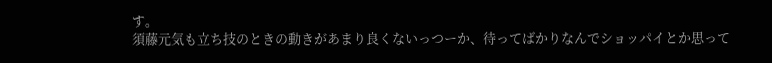す。
須藤元気も立ち技のときの動きがあまり良くないっつーか、待ってばかりなんでショッパイとか思って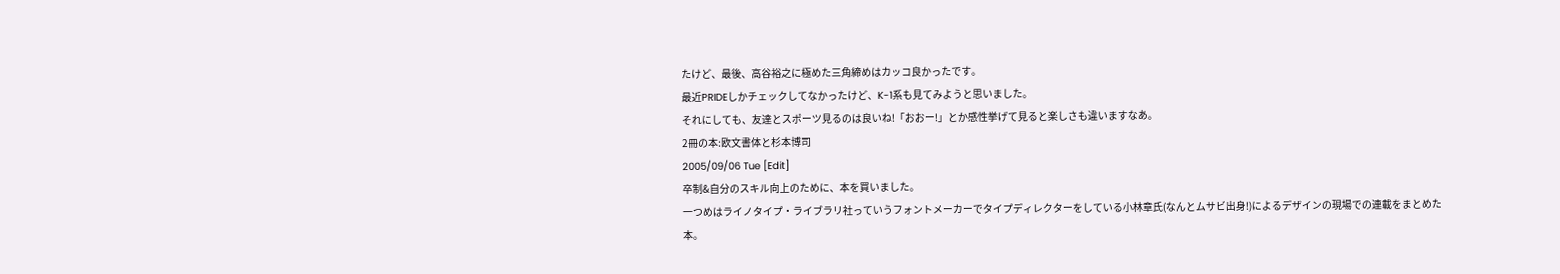たけど、最後、高谷裕之に極めた三角締めはカッコ良かったです。
最近PRIDEしかチェックしてなかったけど、K-1系も見てみようと思いました。
それにしても、友達とスポーツ見るのは良いね!「おおー!」とか感性挙げて見ると楽しさも違いますなあ。
2冊の本:欧文書体と杉本博司
2005/09/06 Tue [Edit]
卒制&自分のスキル向上のために、本を買いました。
一つめはライノタイプ・ライブラリ社っていうフォントメーカーでタイプディレクターをしている小林章氏(なんとムサビ出身!)によるデザインの現場での連載をまとめた本。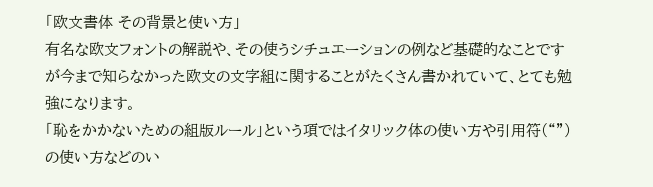「欧文書体 その背景と使い方」
有名な欧文フォントの解説や、その使うシチュエーションの例など基礎的なことですが今まで知らなかった欧文の文字組に関することがたくさん書かれていて、とても勉強になります。
「恥をかかないための組版ルール」という項ではイタリック体の使い方や引用符(“”)の使い方などのい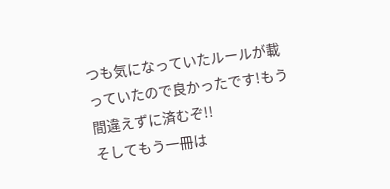つも気になっていたルールが載っていたので良かったです!もう間違えずに済むぞ!!
そしてもう一冊は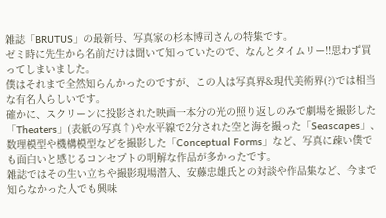雑誌「BRUTUS」の最新号、写真家の杉本博司さんの特集です。
ゼミ時に先生から名前だけは聞いて知っていたので、なんとタイムリー!!思わず買ってしまいました。
僕はそれまで全然知らんかったのですが、この人は写真界&現代美術界(?)では相当な有名人らしいです。
確かに、スクリーンに投影された映画一本分の光の照り返しのみで劇場を撮影した「Theaters」(表紙の写真↑)や水平線で2分された空と海を撮った「Seascapes」、数理模型や機構模型などを撮影した「Conceptual Forms」など、写真に疎い僕でも面白いと感じるコンセプトの明解な作品が多かったです。
雑誌ではその生い立ちや撮影現場潜入、安藤忠雄氏との対談や作品集など、今まで知らなかった人でも興味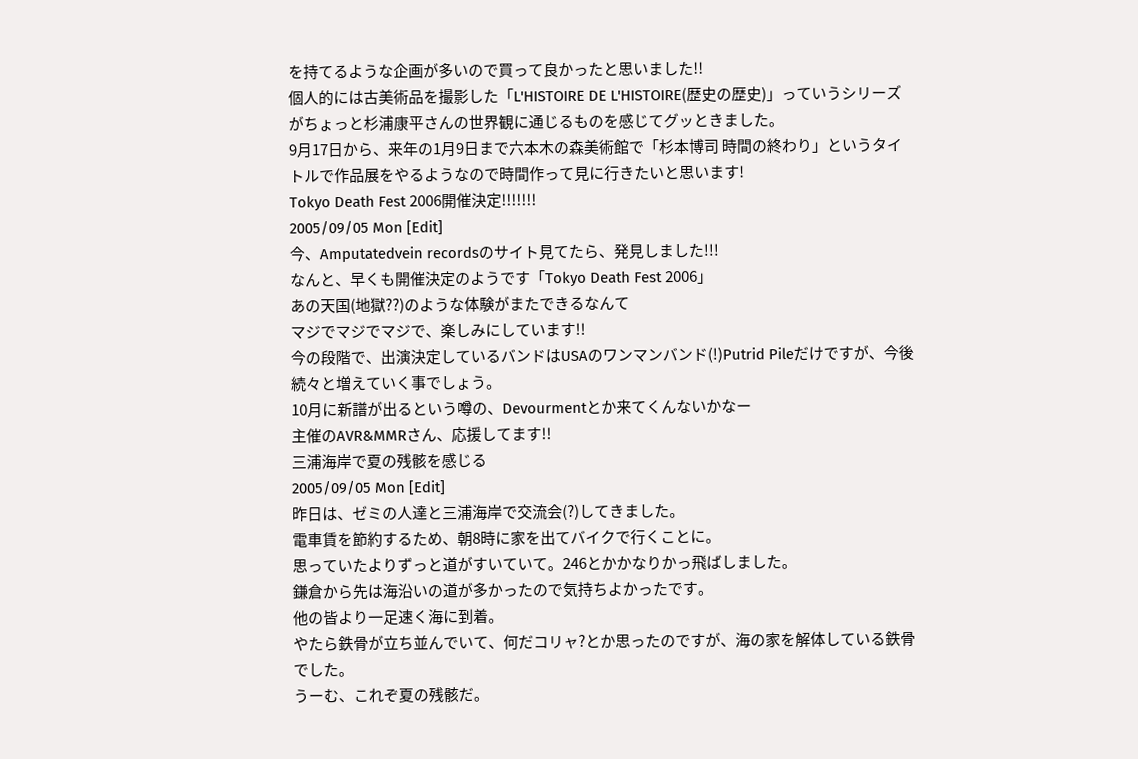を持てるような企画が多いので買って良かったと思いました!!
個人的には古美術品を撮影した「L'HISTOIRE DE L'HISTOIRE(歴史の歴史)」っていうシリーズがちょっと杉浦康平さんの世界観に通じるものを感じてグッときました。
9月17日から、来年の1月9日まで六本木の森美術館で「杉本博司 時間の終わり」というタイトルで作品展をやるようなので時間作って見に行きたいと思います!
Tokyo Death Fest 2006開催決定!!!!!!!
2005/09/05 Mon [Edit]
今、Amputatedvein recordsのサイト見てたら、発見しました!!!
なんと、早くも開催決定のようです「Tokyo Death Fest 2006」
あの天国(地獄??)のような体験がまたできるなんて
マジでマジでマジで、楽しみにしています!!
今の段階で、出演決定しているバンドはUSAのワンマンバンド(!)Putrid Pileだけですが、今後続々と増えていく事でしょう。
10月に新譜が出るという噂の、Devourmentとか来てくんないかなー
主催のAVR&MMRさん、応援してます!!
三浦海岸で夏の残骸を感じる
2005/09/05 Mon [Edit]
昨日は、ゼミの人達と三浦海岸で交流会(?)してきました。
電車賃を節約するため、朝8時に家を出てバイクで行くことに。
思っていたよりずっと道がすいていて。246とかかなりかっ飛ばしました。
鎌倉から先は海沿いの道が多かったので気持ちよかったです。
他の皆より一足速く海に到着。
やたら鉄骨が立ち並んでいて、何だコリャ?とか思ったのですが、海の家を解体している鉄骨でした。
うーむ、これぞ夏の残骸だ。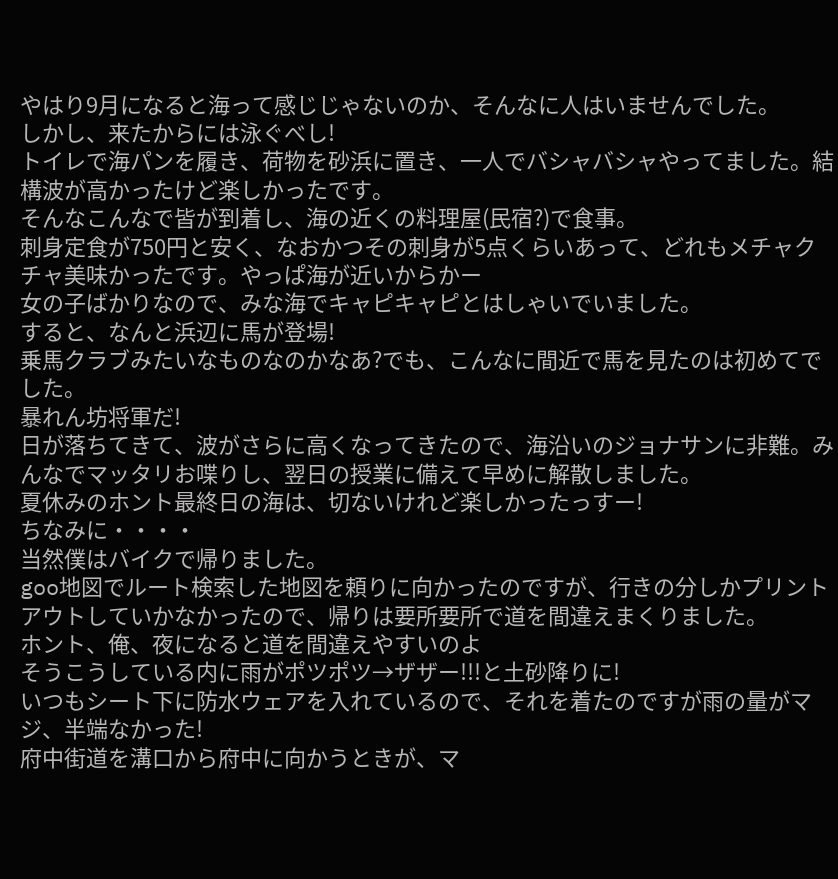やはり9月になると海って感じじゃないのか、そんなに人はいませんでした。
しかし、来たからには泳ぐべし!
トイレで海パンを履き、荷物を砂浜に置き、一人でバシャバシャやってました。結構波が高かったけど楽しかったです。
そんなこんなで皆が到着し、海の近くの料理屋(民宿?)で食事。
刺身定食が750円と安く、なおかつその刺身が5点くらいあって、どれもメチャクチャ美味かったです。やっぱ海が近いからかー
女の子ばかりなので、みな海でキャピキャピとはしゃいでいました。
すると、なんと浜辺に馬が登場!
乗馬クラブみたいなものなのかなあ?でも、こんなに間近で馬を見たのは初めてでした。
暴れん坊将軍だ!
日が落ちてきて、波がさらに高くなってきたので、海沿いのジョナサンに非難。みんなでマッタリお喋りし、翌日の授業に備えて早めに解散しました。
夏休みのホント最終日の海は、切ないけれど楽しかったっすー!
ちなみに・・・・
当然僕はバイクで帰りました。
goo地図でルート検索した地図を頼りに向かったのですが、行きの分しかプリントアウトしていかなかったので、帰りは要所要所で道を間違えまくりました。
ホント、俺、夜になると道を間違えやすいのよ
そうこうしている内に雨がポツポツ→ザザー!!!と土砂降りに!
いつもシート下に防水ウェアを入れているので、それを着たのですが雨の量がマジ、半端なかった!
府中街道を溝口から府中に向かうときが、マ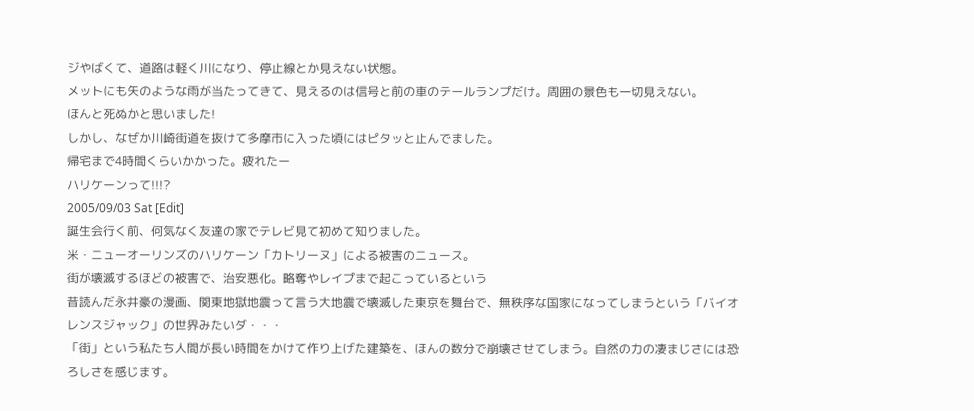ジやばくて、道路は軽く川になり、停止線とか見えない状態。
メットにも矢のような雨が当たってきて、見えるのは信号と前の車のテールランプだけ。周囲の景色も一切見えない。
ほんと死ぬかと思いました!
しかし、なぜか川崎街道を抜けて多摩市に入った頃にはピタッと止んでました。
帰宅まで4時間くらいかかった。疲れたー
ハリケーンって!!!?
2005/09/03 Sat [Edit]
誕生会行く前、何気なく友達の家でテレビ見て初めて知りました。
米・ニューオーリンズのハリケーン「カトリーヌ」による被害のニュース。
街が壊滅するほどの被害で、治安悪化。略奪やレイプまで起こっているという
昔読んだ永井豪の漫画、関東地獄地震って言う大地震で壊滅した東京を舞台で、無秩序な国家になってしまうという「バイオレンスジャック」の世界みたいダ・・・
「街」という私たち人間が長い時間をかけて作り上げた建築を、ほんの数分で崩壊させてしまう。自然の力の凄まじさには恐ろしさを感じます。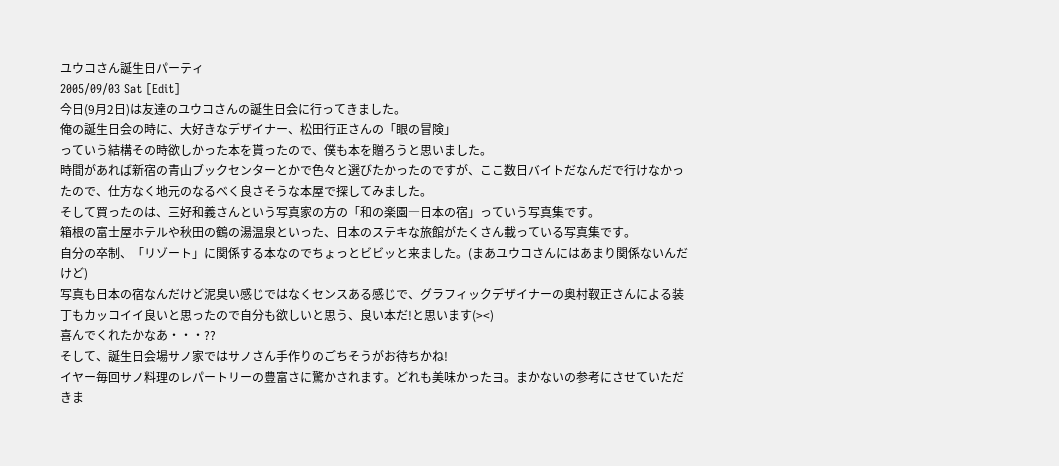ユウコさん誕生日パーティ
2005/09/03 Sat [Edit]
今日(9月2日)は友達のユウコさんの誕生日会に行ってきました。
俺の誕生日会の時に、大好きなデザイナー、松田行正さんの「眼の冒険」
っていう結構その時欲しかった本を貰ったので、僕も本を贈ろうと思いました。
時間があれば新宿の青山ブックセンターとかで色々と選びたかったのですが、ここ数日バイトだなんだで行けなかったので、仕方なく地元のなるべく良さそうな本屋で探してみました。
そして買ったのは、三好和義さんという写真家の方の「和の楽園―日本の宿」っていう写真集です。
箱根の富士屋ホテルや秋田の鶴の湯温泉といった、日本のステキな旅館がたくさん載っている写真集です。
自分の卒制、「リゾート」に関係する本なのでちょっとビビッと来ました。(まあユウコさんにはあまり関係ないんだけど)
写真も日本の宿なんだけど泥臭い感じではなくセンスある感じで、グラフィックデザイナーの奥村靫正さんによる装丁もカッコイイ良いと思ったので自分も欲しいと思う、良い本だ!と思います(><)
喜んでくれたかなあ・・・??
そして、誕生日会場サノ家ではサノさん手作りのごちそうがお待ちかね!
イヤー毎回サノ料理のレパートリーの豊富さに驚かされます。どれも美味かったヨ。まかないの参考にさせていただきま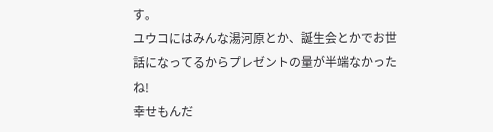す。
ユウコにはみんな湯河原とか、誕生会とかでお世話になってるからプレゼントの量が半端なかったね!
幸せもんだ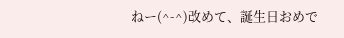ねー(^-^)改めて、誕生日おめで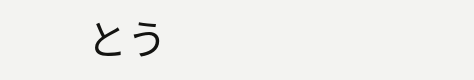とう